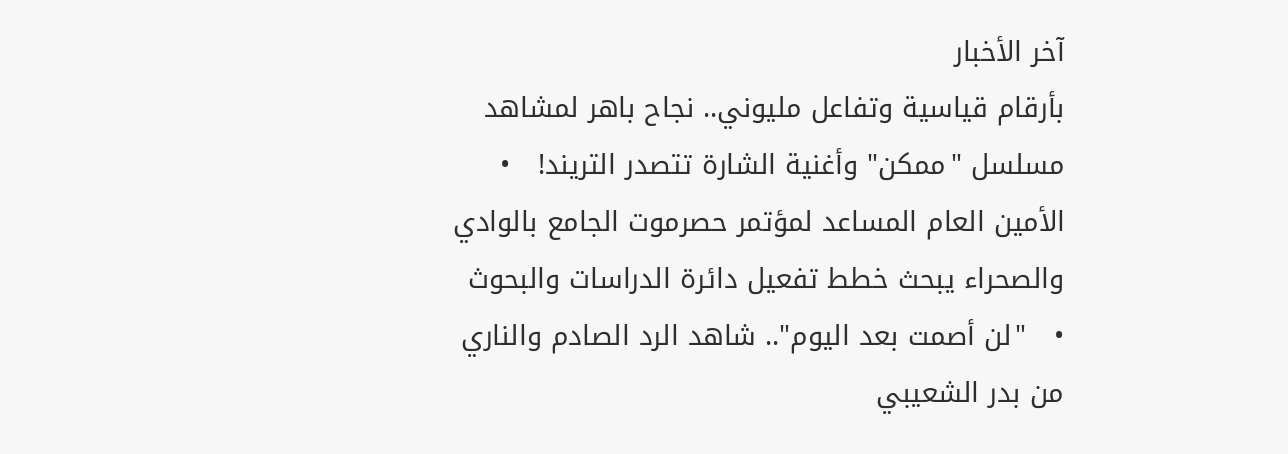آخر الأخبار
بأرقام قياسية وتفاعل مليوني.. نجاح باهر لمشاهد مسلسل "ممكن" وأغنية الشارة تتصدر التريند!   •   الأمين العام المساعد لمؤتمر حصرموت الجامع بالوادي والصحراء يبحث خطط تفعيل دائرة الدراسات والبحوث   •   "لن أصمت بعد اليوم".. شاهد الرد الصادم والناري من بدر الشعيبي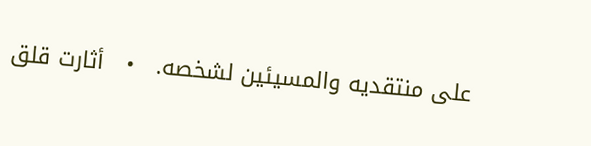على منتقديه والمسيئين لشخصه.   •   أثارت قلق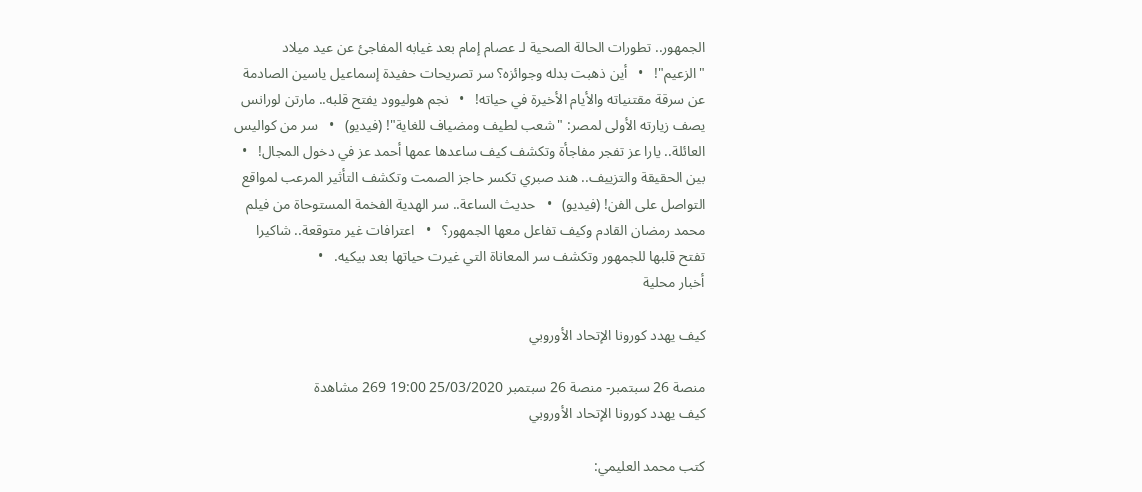الجمهور.. تطورات الحالة الصحية لـ عصام إمام بعد غيابه المفاجئ عن عيد ميلاد "الزعيم"!   •   أين ذهبت بدله وجوائزه؟ سر تصريحات حفيدة إسماعيل ياسين الصادمة عن سرقة مقتنياته والأيام الأخيرة في حياته!   •   نجم هوليوود يفتح قلبه.. مارتن لورانس يصف زيارته الأولى لمصر: "شعب لطيف ومضياف للغاية"! (فيديو)   •   سر من كواليس العائلة.. يارا عز تفجر مفاجأة وتكشف كيف ساعدها عمها أحمد عز في دخول المجال!   •   بين الحقيقة والتزييف.. هند صبري تكسر حاجز الصمت وتكشف التأثير المرعب لمواقع التواصل على الفن! (فيديو)   •   حديث الساعة.. سر الهدية الفخمة المستوحاة من فيلم محمد رمضان القادم وكيف تفاعل معها الجمهور؟   •   اعترافات غير متوقعة.. شاكيرا تفتح قلبها للجمهور وتكشف سر المعاناة التي غيرت حياتها بعد بيكيه.   •
أخبار محلية

كيف يهدد كورونا الإتحاد الأوروبي

منصة 26 سبتمبر- منصة 26 سبتمبر 25/03/2020 19:00 269 مشاهدة
كيف يهدد كورونا الإتحاد الأوروبي

كتب محمد العليمي: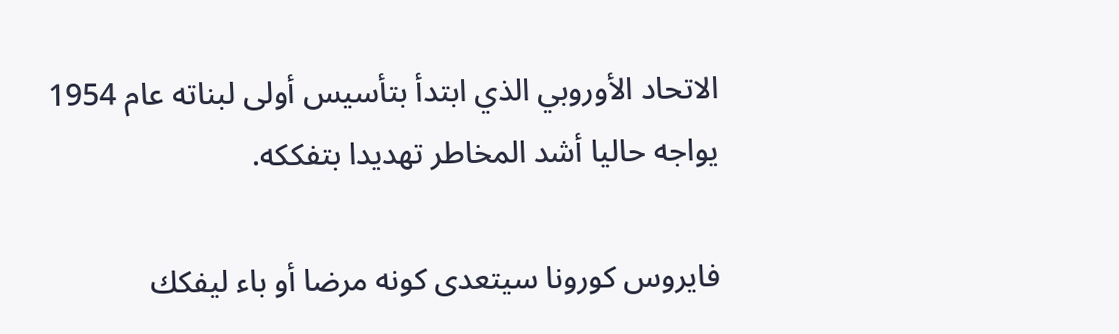الاتحاد الأوروبي الذي ابتدأ بتأسيس أولى لبناته عام 1954 يواجه حاليا أشد المخاطر تهديدا بتفككه.

فايروس كورونا سيتعدى كونه مرضا أو باء ليفكك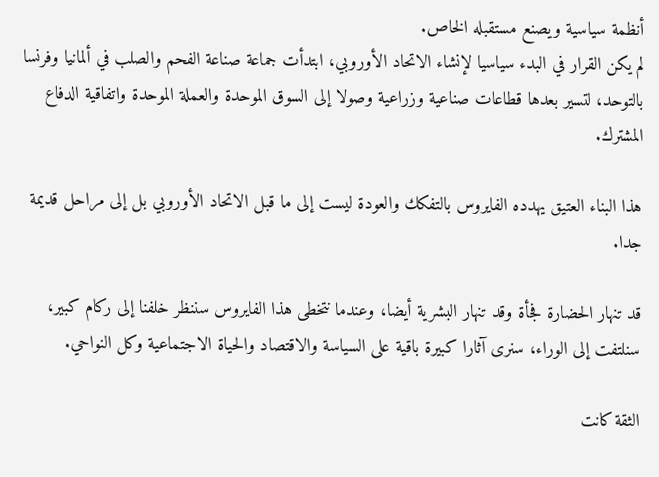أنظمة سياسية ويصنع مستقبله الخاص.
لم يكن القرار في البدء سياسيا لإنشاء الاتحاد الأوروبي، ابتدأت جماعة صناعة الفحم والصلب في ألمانيا وفرنسا بالتوحد، لتسير بعدها قطاعات صناعية وزراعية وصولا إلى السوق الموحدة والعملة الموحدة واتفاقية الدفاع المشترك.

هذا البناء العتيق يهدده الفايروس بالتفكك والعودة ليست إلى ما قبل الاتحاد الأوروبي بل إلى مراحل قديمة جدا.

قد تنهار الحضارة فجأة وقد تنهار البشرية أيضا، وعندما نتخطى هذا الفايروس سننظر خلفنا إلى ركام كبير، سنلتفت إلى الوراء، سنرى آثارا كبيرة باقية على السياسة والاقتصاد والحياة الاجتماعية وكل النواحي.

الثقة كانت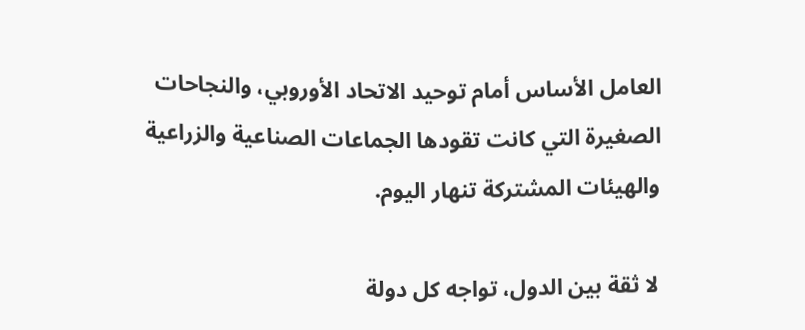العامل الأساس أمام توحيد الاتحاد الأوروبي، والنجاحات الصغيرة التي كانت تقودها الجماعات الصناعية والزراعية والهيئات المشتركة تنهار اليوم.

لا ثقة بين الدول، تواجه كل دولة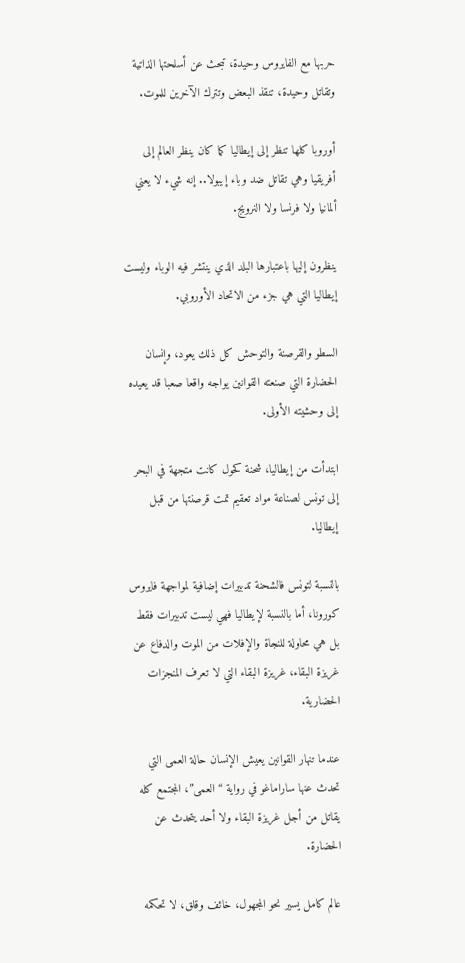حربها مع الفايروس وحيدة، تبحث عن أسلحتها الذاتية وتقاتل وحيدة، تنقذ البعض وتترك الآخرين للموت.

أوروبا كلها تنظر إلى إيطاليا كما كان ينظر العالم إلى أفريقيا وهي تقاتل ضد وباء إيبولا.. إنه شيء لا يعني ألمانيا ولا فرنسا ولا النرويج.

ينظرون إليها باعتبارها البلد الذي ينتشر فيه الوباء وليست إيطاليا التي هي جزء من الاتحاد الأوروبي.

السطو والقرصنة والتوحش كل ذلك يعود، وإنسان الحضارة التي صنعته القوانين يواجه واقعا صعبا قد يعيده إلى وحشيته الأولى.

ابتدأت من إيطاليا، شحنة كحول كانت متجهة في البحر إلى تونس لصناعة مواد تعقيم تمت قرصنتها من قبل إيطاليا.

بالنسبة لتونس فالشحنة تدبيرات إضافية لمواجهة فايروس كورونا، أما بالنسبة لإيطاليا فهي ليست تدبيرات فقط بل هي محاولة للنجاة والإفلات من الموت والدفاع عن غريزة البقاء، غريزة البقاء التي لا تعرف المنجزات الحضارية.

عندما تنهار القوانين يعيش الإنسان حالة العمى التي تحدث عنها ساراماغو في رواية “العمى”، المجتمع كله يقاتل من أجل غريزة البقاء ولا أحد يتحدث عن الحضارة.

عالم كامل يسير نحو المجهول، خائف وقلق، لا تحكمه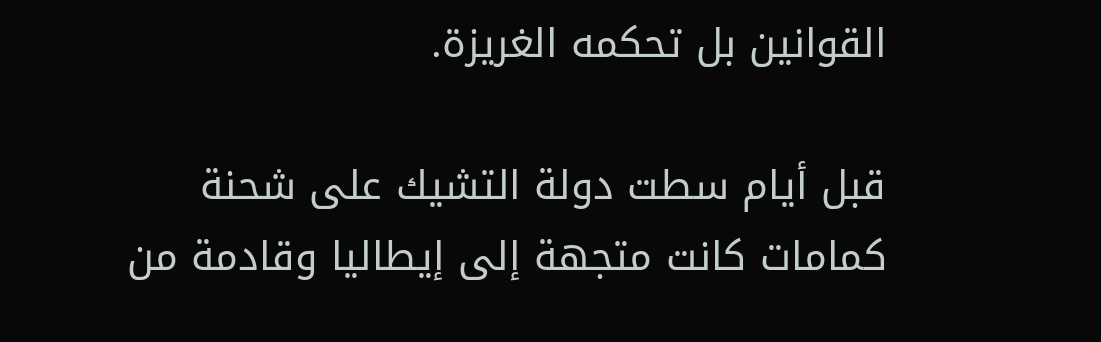القوانين بل تحكمه الغريزة.

قبل أيام سطت دولة التشيك على شحنة كمامات كانت متجهة إلى إيطاليا وقادمة من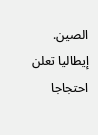الصين.
إيطاليا تعلن احتجاجا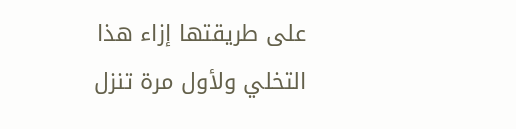على طريقتها إزاء هذا التخلي ولأول مرة تنزل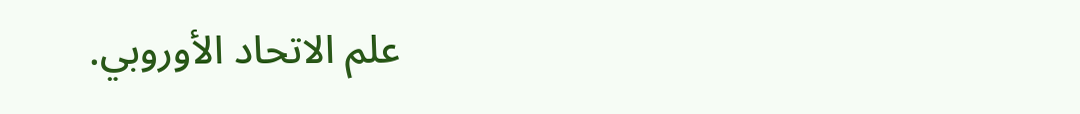علم الاتحاد الأوروبي.